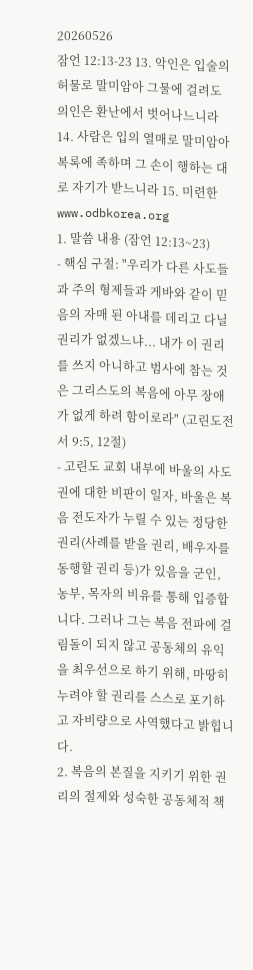20260526
잠언 12:13-23 13. 악인은 입술의 허물로 말미암아 그물에 걸려도 의인은 환난에서 벗어나느니라 14. 사람은 입의 열매로 말미암아 복록에 족하며 그 손이 행하는 대로 자기가 받느니라 15. 미련한
www.odbkorea.org
1. 말씀 내용 (잠언 12:13~23)
- 핵심 구절: "우리가 다른 사도들과 주의 형제들과 게바와 같이 믿음의 자매 된 아내를 데리고 다닐 권리가 없겠느냐... 내가 이 권리를 쓰지 아니하고 범사에 참는 것은 그리스도의 복음에 아무 장애가 없게 하려 함이로라" (고린도전서 9:5, 12절)
- 고린도 교회 내부에 바울의 사도권에 대한 비판이 일자, 바울은 복음 전도자가 누릴 수 있는 정당한 권리(사례를 받을 권리, 배우자를 동행할 권리 등)가 있음을 군인, 농부, 목자의 비유를 통해 입증합니다. 그러나 그는 복음 전파에 걸림돌이 되지 않고 공동체의 유익을 최우선으로 하기 위해, 마땅히 누려야 할 권리를 스스로 포기하고 자비량으로 사역했다고 밝힙니다.
2. 복음의 본질을 지키기 위한 권리의 절제와 성숙한 공동체적 책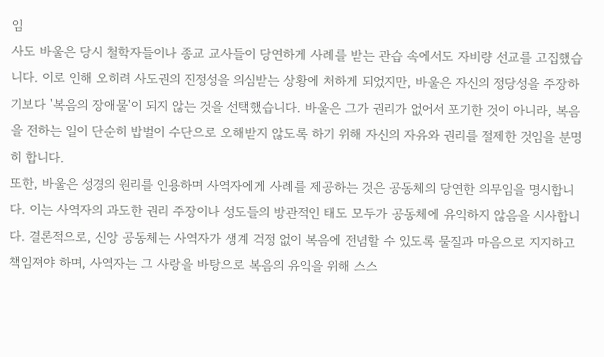임
사도 바울은 당시 철학자들이나 종교 교사들이 당연하게 사례를 받는 관습 속에서도 자비량 선교를 고집했습니다. 이로 인해 오히려 사도권의 진정성을 의심받는 상황에 처하게 되었지만, 바울은 자신의 정당성을 주장하기보다 '복음의 장애물'이 되지 않는 것을 선택했습니다. 바울은 그가 권리가 없어서 포기한 것이 아니라, 복음을 전하는 일이 단순히 밥벌이 수단으로 오해받지 않도록 하기 위해 자신의 자유와 권리를 절제한 것임을 분명히 합니다.
또한, 바울은 성경의 원리를 인용하며 사역자에게 사례를 제공하는 것은 공동체의 당연한 의무임을 명시합니다. 이는 사역자의 과도한 권리 주장이나 성도들의 방관적인 태도 모두가 공동체에 유익하지 않음을 시사합니다. 결론적으로, 신앙 공동체는 사역자가 생계 걱정 없이 복음에 전념할 수 있도록 물질과 마음으로 지지하고 책임져야 하며, 사역자는 그 사랑을 바탕으로 복음의 유익을 위해 스스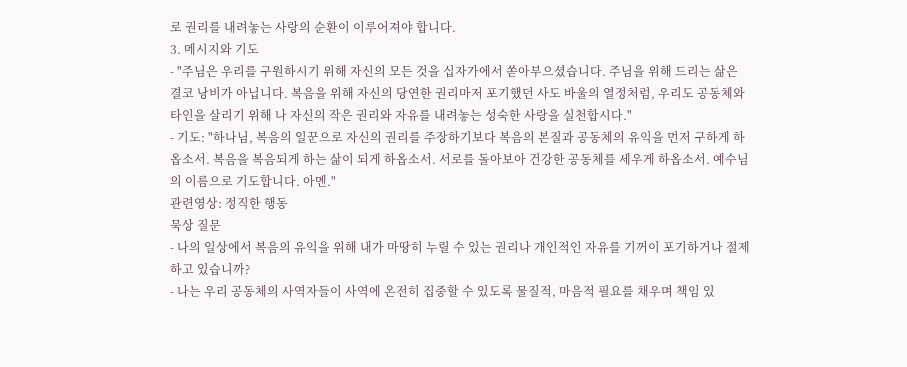로 권리를 내려놓는 사랑의 순환이 이루어져야 합니다.
3. 메시지와 기도
- "주님은 우리를 구원하시기 위해 자신의 모든 것을 십자가에서 쏟아부으셨습니다. 주님을 위해 드리는 삶은 결코 낭비가 아닙니다. 복음을 위해 자신의 당연한 권리마저 포기했던 사도 바울의 열정처럼, 우리도 공동체와 타인을 살리기 위해 나 자신의 작은 권리와 자유를 내려놓는 성숙한 사랑을 실천합시다."
- 기도: "하나님, 복음의 일꾼으로 자신의 권리를 주장하기보다 복음의 본질과 공동체의 유익을 먼저 구하게 하옵소서. 복음을 복음되게 하는 삶이 되게 하옵소서. 서로를 돌아보아 건강한 공동체를 세우게 하옵소서. 예수님의 이름으로 기도합니다. 아멘."
관련영상: 정직한 행동
묵상 질문
- 나의 일상에서 복음의 유익을 위해 내가 마땅히 누릴 수 있는 권리나 개인적인 자유를 기꺼이 포기하거나 절제하고 있습니까?
- 나는 우리 공동체의 사역자들이 사역에 온전히 집중할 수 있도록 물질적, 마음적 필요를 채우며 책임 있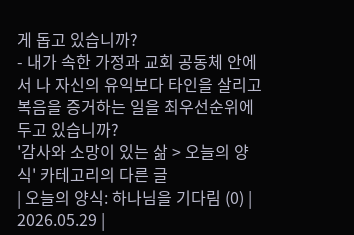게 돕고 있습니까?
- 내가 속한 가정과 교회 공동체 안에서 나 자신의 유익보다 타인을 살리고 복음을 증거하는 일을 최우선순위에 두고 있습니까?
'감사와 소망이 있는 삶 > 오늘의 양식' 카테고리의 다른 글
| 오늘의 양식: 하나님을 기다림 (0) | 2026.05.29 |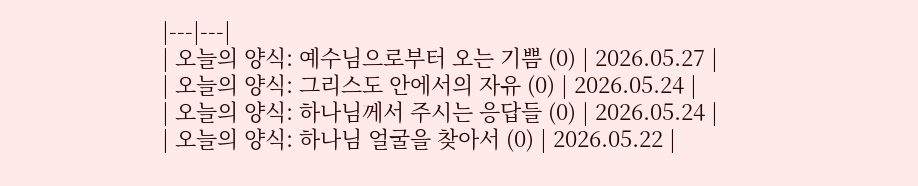|---|---|
| 오늘의 양식: 예수님으로부터 오는 기쁨 (0) | 2026.05.27 |
| 오늘의 양식: 그리스도 안에서의 자유 (0) | 2026.05.24 |
| 오늘의 양식: 하나님께서 주시는 응답들 (0) | 2026.05.24 |
| 오늘의 양식: 하나님 얼굴을 찾아서 (0) | 2026.05.22 |